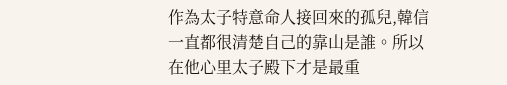作為太子特意命人接回來的孤兒,韓信一直都很清楚自己的靠山是誰。所以在他心里太子殿下才是最重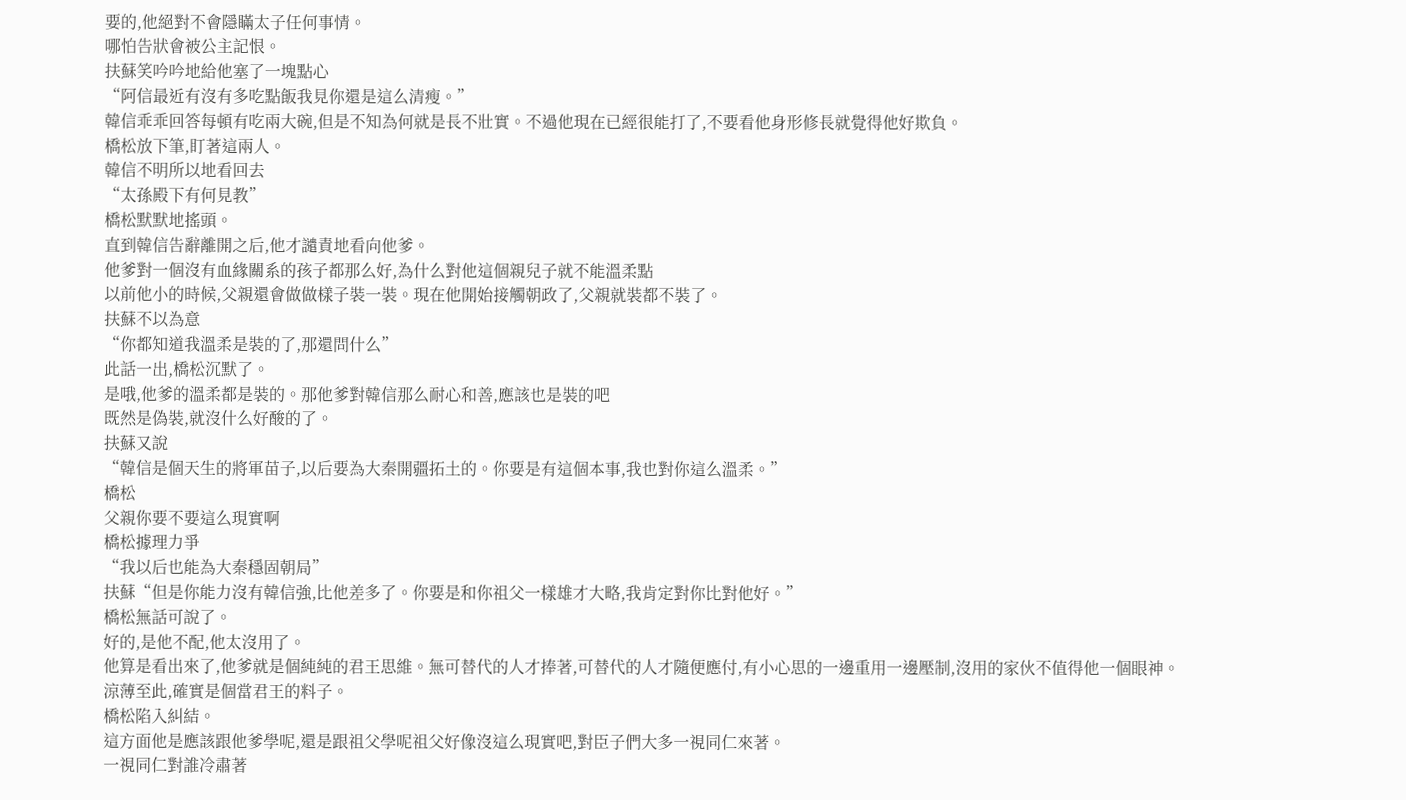要的,他絕對不會隱瞞太子任何事情。
哪怕告狀會被公主記恨。
扶蘇笑吟吟地給他塞了一塊點心
“阿信最近有沒有多吃點飯我見你還是這么清瘦。”
韓信乖乖回答每頓有吃兩大碗,但是不知為何就是長不壯實。不過他現在已經很能打了,不要看他身形修長就覺得他好欺負。
橋松放下筆,盯著這兩人。
韓信不明所以地看回去
“太孫殿下有何見教”
橋松默默地搖頭。
直到韓信告辭離開之后,他才譴責地看向他爹。
他爹對一個沒有血緣關系的孩子都那么好,為什么對他這個親兒子就不能溫柔點
以前他小的時候,父親還會做做樣子裝一裝。現在他開始接觸朝政了,父親就裝都不裝了。
扶蘇不以為意
“你都知道我溫柔是裝的了,那還問什么”
此話一出,橋松沉默了。
是哦,他爹的溫柔都是裝的。那他爹對韓信那么耐心和善,應該也是裝的吧
既然是偽裝,就沒什么好酸的了。
扶蘇又說
“韓信是個天生的將軍苗子,以后要為大秦開疆拓土的。你要是有這個本事,我也對你這么溫柔。”
橋松
父親你要不要這么現實啊
橋松據理力爭
“我以后也能為大秦穩固朝局”
扶蘇“但是你能力沒有韓信強,比他差多了。你要是和你祖父一樣雄才大略,我肯定對你比對他好。”
橋松無話可說了。
好的,是他不配,他太沒用了。
他算是看出來了,他爹就是個純純的君王思維。無可替代的人才捧著,可替代的人才隨便應付,有小心思的一邊重用一邊壓制,沒用的家伙不值得他一個眼神。
涼薄至此,確實是個當君王的料子。
橋松陷入糾結。
這方面他是應該跟他爹學呢,還是跟祖父學呢祖父好像沒這么現實吧,對臣子們大多一視同仁來著。
一視同仁對誰冷肅著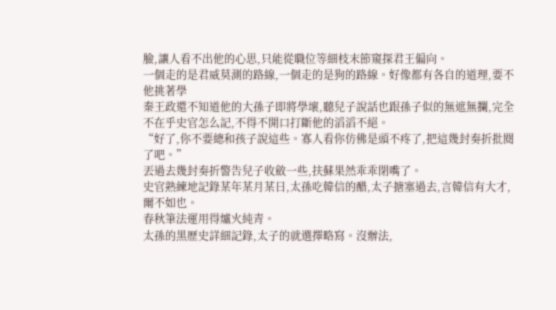臉,讓人看不出他的心思,只能從職位等細枝末節窺探君王偏向。
一個走的是君威莫測的路線,一個走的是狗的路線。好像都有各自的道理,要不他挑著學
秦王政還不知道他的大孫子即將學壞,聽兒子說話也跟孫子似的無遮無攔,完全不在乎史官怎么記,不得不開口打斷他的滔滔不絕。
“好了,你不要總和孩子說這些。寡人看你仿佛是頭不疼了,把這幾封奏折批閱了吧。”
丟過去幾封奏折警告兒子收斂一些,扶蘇果然乖乖閉嘴了。
史官熟練地記錄某年某月某日,太孫吃韓信的醋,太子搪塞過去,言韓信有大才,爾不如也。
春秋筆法運用得爐火純青。
太孫的黑歷史詳細記錄,太子的就選擇略寫。沒辦法,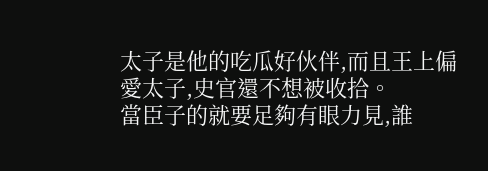太子是他的吃瓜好伙伴,而且王上偏愛太子,史官還不想被收拾。
當臣子的就要足夠有眼力見,誰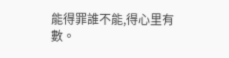能得罪誰不能,得心里有數。